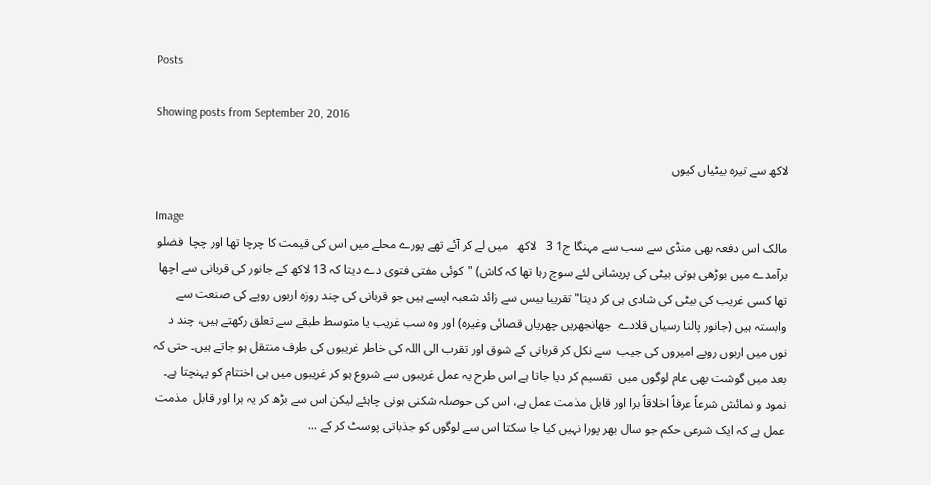Posts

Showing posts from September 20, 2016

لاکھ سے تیرہ بیٹیاں کیوں

Image
مالک اس دفعہ بھی منڈی سے سب سے مہنگا ج1 3   لاکھ   میں لے کر آئے تھے پورے محلے میں اس کی قیمت کا چرچا تھا اور چچا  فضلو برآمدے میں بوڑھی ہوتی بیٹی کی پریشانی لئے سوچ رہا تھا کہ کاش) "کوئی مفتی فتوی دے دیتا کہ 13 لاکھ کے جانور کی قربانی سے اچھا تھا کسی غریب کی بیٹی کی شادی ہی کر دیتا" تقریبا بیس سے زائد شعبہ ایسے ہیں جو قربانی کی چند روزہ اربوں روپے کی صنعت سے وابستہ ہیں (جانور پالنا رسیاں قلادے  جھانجھریں چھریاں قصائی وغیرہ) اور وہ سب غریب یا متوسط طبقے سے تعلق رکھتے ہیں، چند د نوں میں اربوں روپے امیروں کی جیب  سے نکل کر قربانی کے شوق اور تقرب الی اللہ کی خاطر غریبوں کی طرف منتقل ہو جاتے ہیں۔ حتی کہ بعد میں گوشت بھی عام لوگوں میں  تقسیم کر دیا جاتا ہے اس طرح یہ عمل غریبوں سے شروع ہو کر غریبوں میں ہی اختتام کو پہنچتا ہے۔ نمود و نمائش شرعاً عرفاً اخلاقاً برا اور قابل مذمت عمل ہے، اس کی حوصلہ شکنی ہونی چاہئے لیکن اس سے بڑھ کر یہ برا اور قابل  مذمت عمل ہے کہ ایک شرعی حکم جو سال بھر پورا نہیں کیا جا سکتا اس سے لوگوں کو جذباتی پوسٹ کر کے ...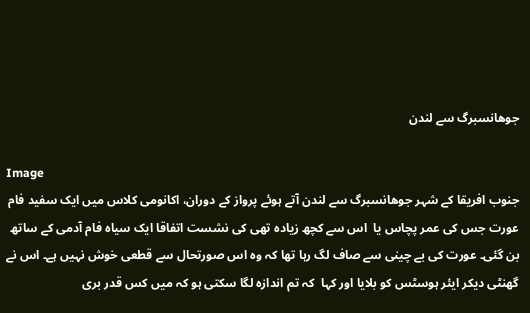جوھانسبرگ سے لندن

Image
جنوب افریقا کے شہر جوھانسبرگ سے لندن آتے ہوئے پرواز کے دوران، اکانومی کلاس میں ایک سفید فام عورت جس کی عمر پچاس یا  اس سے کچھ زیادہ تھی کی نشست اتفاقا ایک سیاہ فام آدمی کے ساتھ بن گئی۔ عورت کی بے چینی سے صاف لگ رہا تھا کہ وہ اس صورتحال سے قطعی خوش نہیں ہے۔ اس نے گھنٹی دیکر ایئر ہوسٹس کو بلایا اور کہا  کہ تم اندازہ لگا سکتی ہو کہ میں کس قدر بری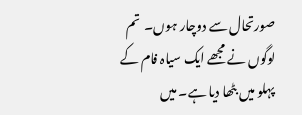صورتحال سے دوچار ہوں۔  تم لوگوں نے مجھے ایک سیاہ فام کے پہلو میں بٹھا دیا ہے۔ میں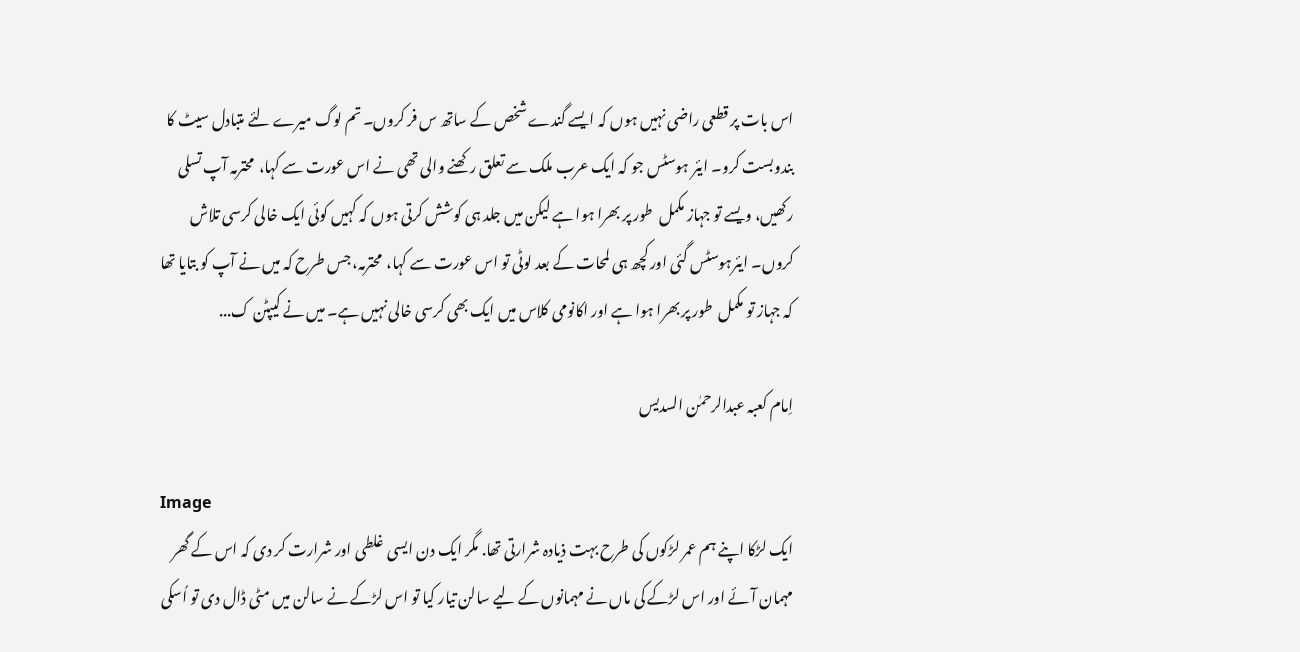اس بات پر قطعی راضی نہیں ہوں کہ ایسے گندے شخص کے ساتھ س فر کروں۔ تم لوگ میرے لئے متبادل سیٹ کا بندوبست کرو۔ ایئر ہوسٹس جو کہ ایک عرب ملک سے تعلق رکھنے والی تھی نے اس عورت سے کہا،  محترمہ آپ تسلی رکھیں، ویسے تو جہاز مکمل  طور پر بھرا ہوا ہے لیکن میں جلد ہی کوشش کرتی ہوں کہ کہیں کوئی ایک خالی کرسی تلاش کروں۔ ایئرہوسٹس گئی اور کچھ ہی لمحات کے بعد لوٹی تو اس عورت سے کہا،  محترمہ، جس طرح کہ میں نے آپ کو بتایا تھا کہ جہاز تو مکمل  طور پر بھرا ہوا ہے اور اکانومی کلاس میں ایک بھی کرسی خالی نہیں ہے۔ میں نے کیپٹن ک...

اِمام کعبہ عبدالرحمٰن السدیس

Image
ایک لڑکا اپنے ہم عمر لڑکوں کی طرح بہت ذیادہ شرارتی تھا. مگر ایک دن ایسی غلطی اور شرارت کر دی کہ اس کے گھر مہمان آئے اور اس لڑکے کی ماں نے مہمانوں کے لیے سالن تیار کیا تو اس لڑکے نے سالن میں مٹی ڈال دی تو اُسکی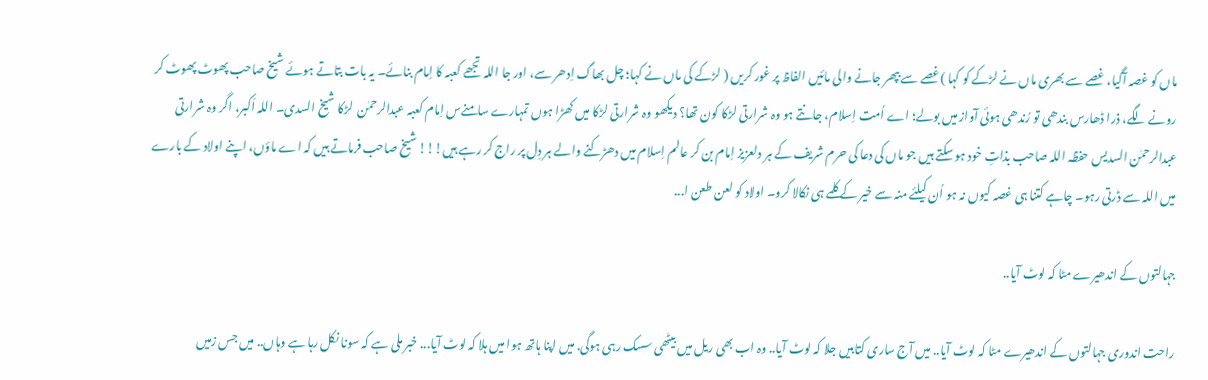ماں کو غصہ آگیا، غصے سے بھری ماں نے لڑکے کو کہا )غصے سے بپھر جانے والی مائیں الفاظ پر غور کریں ( لڑکے کی ماں نے کہا؛ چل بھاگ اِدھر سے، اور جا اللہ تجھے کعبہ کا اِمام بنائے۔ یہ بات بتاتے ہوئے شیخ صاحب پھوٹ پھوٹ کر رونے لگے، ذرا ڈھارس بندھی تو رُندھی ہوئی آواز میں بولے؛ اے اُمت اِسلام، جانتے ہو وہ شرارتی لڑکا کون تھا؟ دیکھو وہ شرارتی لڑکا میں کھڑا ہوں تمہارے سامنےس اِمام کعبہ عبدالرحمٰن  لڑکا شیخ السدی۔ اللہ اَکبر، اگر وہ شرارتی عبدالرحمٰن السدیس حفظہ اللہ صاحب بذاتِ خود ہو سکتے ہیں جو ماں کی دعا کی حرم شریف کے ہر دلعزیز اِمام بن کر عالم اِسلام میں دھڑکنے والے ہر دِل پر راج کر رہے ہیں!!! شیخ صاحب فرماتے ہیں کہ اے ماؤں، اپنے اولاد کے بارے میں اللہ سے ڈرتی رہو۔ چاہے کتنا ہی غصہ کیوں نہ ہو اُن کیلئے منہ سے خیر کے کلمے ہی نکالا کرو۔ اولاد کو لعن طعن ا...

جہالتوں کے اندھیرے مٹا کہ لوٹ آیا..

راحت اندوری جہالتوں کے اندھیرے مٹا کہ لوٹ آیا.. میں آج ساری کتابیں جلا کہ لوٹ آیا.. وہ اب بھی ریل میں بیٹھی سسک رہی ہوگی. میں اپنا ہاتھ ہوا میں ہلا کہ لوٹ آیا... خبر ملی ہے کہ سونا نکل رہا ہے وہاں.. میں جس زمیں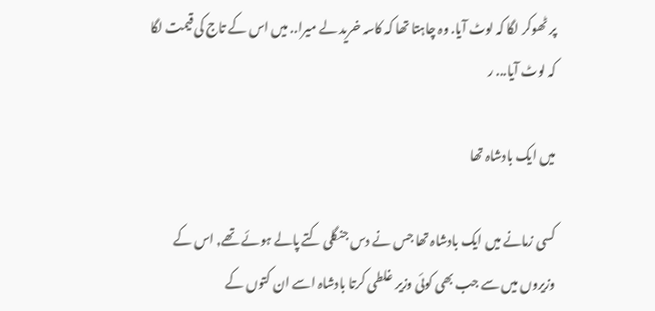پر ٹھوکر لگا کہ لوٹ آیا. وہ چاہتا تھا کہ کاسہ خرید لے میرا.. میں اس کے تاج کی قیمت لگا کہ لوٹ آیا... ر

میں ایک بادشاہ تھا

کسی زمانے میں ایک بادشاہ تھا جس نے دس جنگلی کتے پالے ہوئے تھے, اس کے وزیروں میں سے جب بھی کوئی وزیر غلطی کرتا بادشاہ اسے ان کتوں کے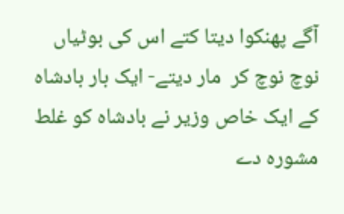آگے پھنکوا دیتا کتے اس کی بوٹیاں نوچ نوچ کر  مار دیتے- ایک بار بادشاہ کے ایک خاص وزیر نے بادشاہ کو غلط مشورہ دے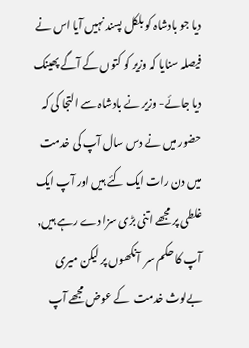دیا جو بادشاہ کو بلکل پسند نہیں آیا اس نے فیصلہ سنایا کہ وزیر کو کتوں کے آگے پھینک دیا جائے- وزیر نے بادشاہ سے التجا کی کہ حضور میں نے دس سال آپ کی خدمت میں دن رات ایک کئے ہیں اور آپ ایک غلطی پر مجھے اتنی بڑی سزا دے رہے ہیں, آپ کا حکم سر  آنکھوں پر لیکن میری بےلوث خدمت  کے عوض مجھے آپ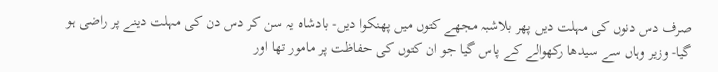صرف دس دنوں کی مہلت دیں پھر بلاشبہ مجھے کتوں میں پھنکوا دیں- بادشاہ یہ سن کر دس دن کی مہلت دینے پر راضی ہو گیا- وزیر وہاں سے سیدھا رکھوالے کے پاس گیا جو ان کتوں کی حفاظت پر مامور تھا اور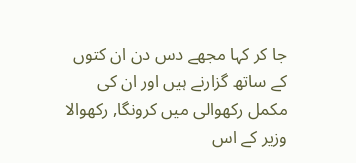جا کر کہا مجھے دس دن ان کتوں کے ساتھ گزارنے ہیں اور ان کی مکمل رکھوالی میں کرونگا, رکھوالا وزیر کے اس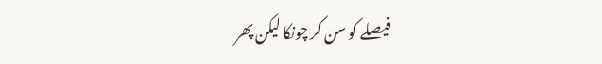فیصلے کو سن کر چونکا لیکن پھر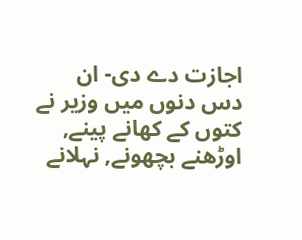اجازت دے دی- ان دس دنوں میں وزیر نے کتوں کے کھانے پینے, اوڑھنے بچھونے, نہلانے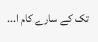تک کے سارے کام ا...